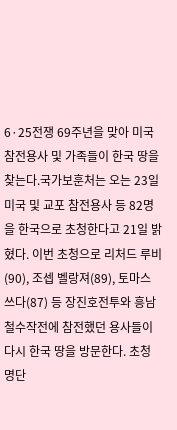6·25전쟁 69주년을 맞아 미국 참전용사 및 가족들이 한국 땅을 찾는다.국가보훈처는 오는 23일 미국 및 교포 참전용사 등 82명을 한국으로 초청한다고 21일 밝혔다. 이번 초청으로 리처드 루비(90), 조셉 벨랑져(89), 토마스 쓰다(87) 등 장진호전투와 흥남철수작전에 참전했던 용사들이 다시 한국 땅을 방문한다. 초청 명단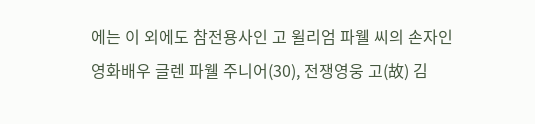에는 이 외에도 참전용사인 고 윌리엄 파웰 씨의 손자인 영화배우 글렌 파웰 주니어(30), 전쟁영웅 고(故) 김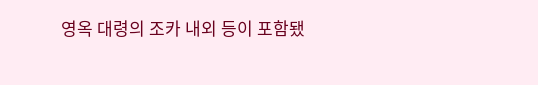영옥 대령의 조카 내외 등이 포함됐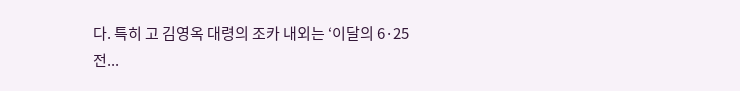다. 특히 고 김영옥 대령의 조카 내외는 ‘이달의 6·25 전...